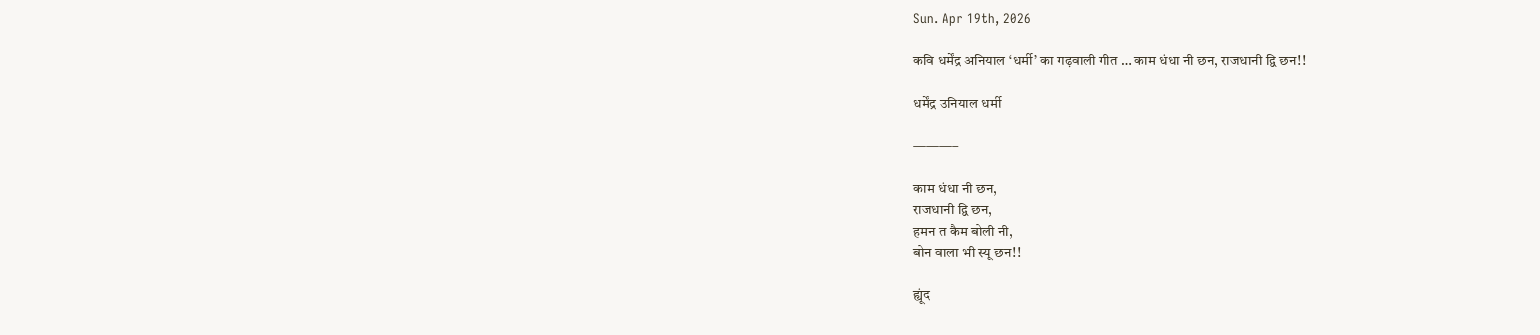Sun. Apr 19th, 2026

कवि धर्मेंद्र अनियाल ‘धर्मी’ का गढ़वाली गीत … काम धंधा नी छन, राजधानी द्वि छन!!

धर्मेंद्र उनियाल धर्मी

———–

काम धंधा नी छन,
राजधानी द्वि छन,
हमन त कैम बोली नी,
बोन वाला भी स्यू छन!!

ह्यूंद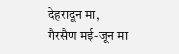देहरादून मा,
गैरसैण मई-जून मा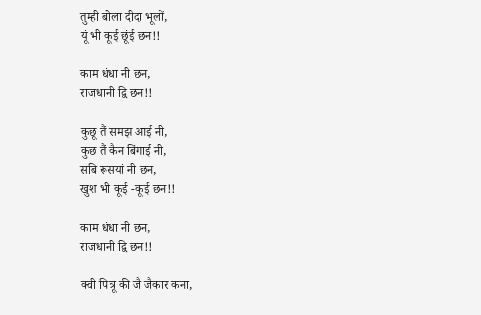तुम्ही बोला दीदा भूलों,
यूं भी कूई छूंई छन!!

काम धंधा नी छन,
राजधानी द्वि छन!!

कुछू तैं समझ आई नी,
कुछ तैं कैन बिंगाई नी,
सबि रूसयां नी छन,
खुश भी कूई -कूई छन!!

काम धंधा नी छन,
राजधानी द्वि छन!!

क्वी पित्रू की जै जैकार कना,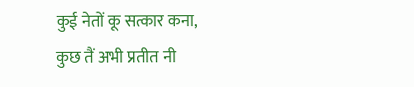कुई नेतों कू सत्कार कना,
कुछ तैं अभी प्रतीत नी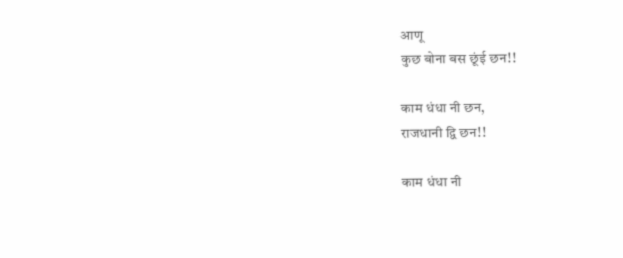आणू
कुछ बोना बस छूंई छन!!

काम धंधा नी छन,
राजधानी द्वि छन!!

काम धंधा नी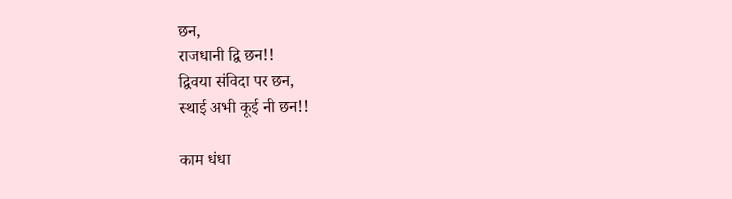छन,
राजधानी द्वि छन!!
द्विवया संविदा पर छन,
स्थाई अभी कूई नी छन!!

काम धंधा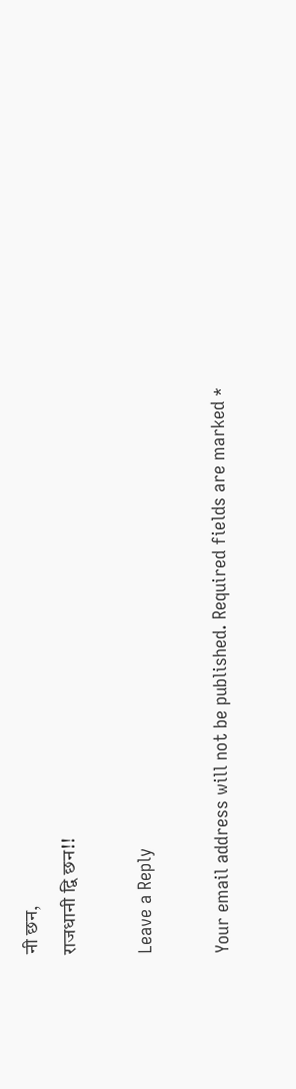नी छन,
राजधानी द्वि छन!!

Leave a Reply

Your email address will not be published. Required fields are marked *